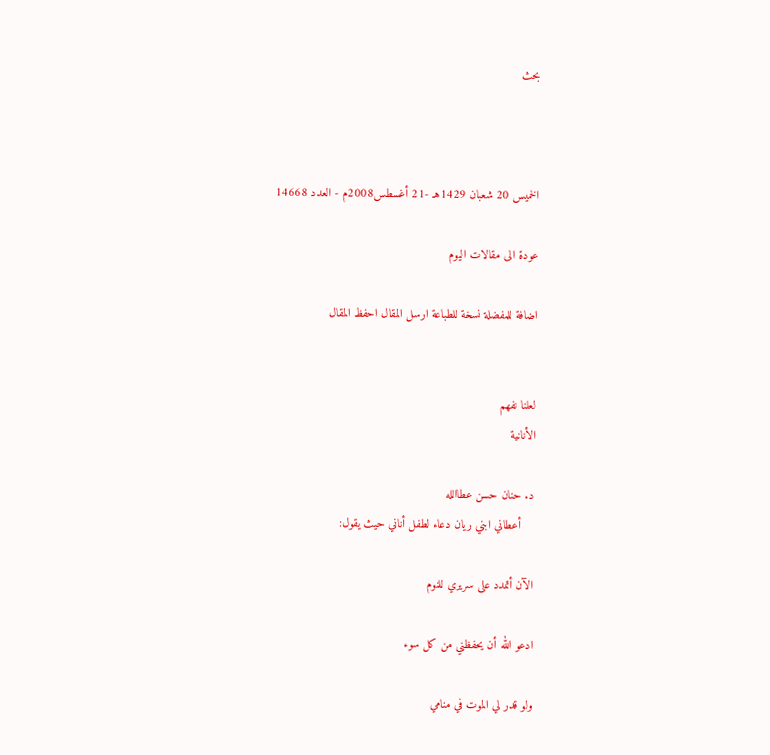بحث



الخميس 20 شعبان 1429هـ -21 أغسطس2008م - العدد 14668

عودة الى مقالات اليوم

اضافة للمفضلة نسخة للطباعة ارسل المقال احفظ المقال


لعلنا نفهم
الأنانية

د. حنان حسن عطاالله
    أعطاني ابني ريان دعاء لطفل أناني حيث يقول:

الآن أتمدد على سريري للنوم

ادعو الله أن يحفظني من كل سوء

ولو قدر لي الموت في منامي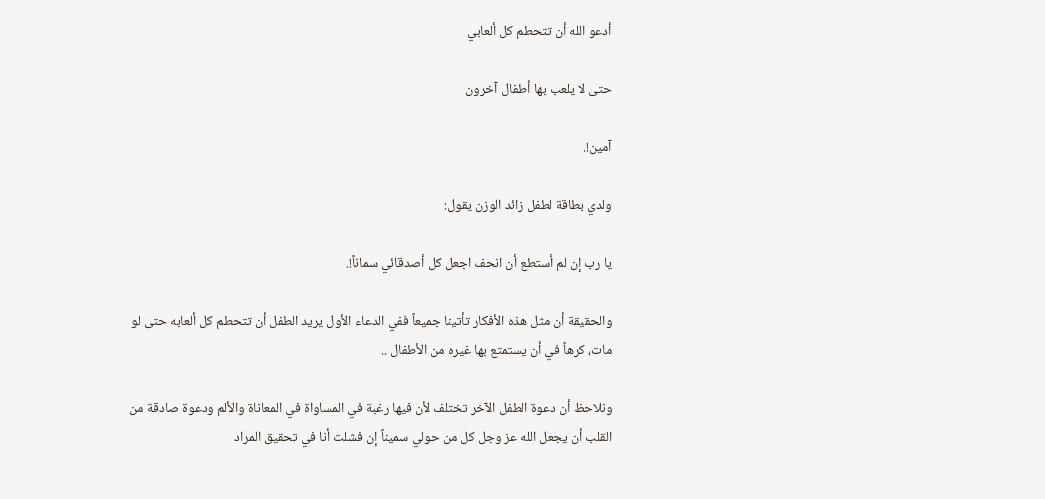أدعو الله أن تتحطم كل ألعابي

حتى لا يلعب بها أطفال آخرون

آمين!.

ولدي بطاقة لطفل زائد الوزن يقول:

يا رب إن لم أستطع أن انحف اجعل كل أصدقائي سماناً!.

والحقيقة أن مثل هذه الأفكار تأتينا جميعاً ففي الدعاء الأول يريد الطفل أن تتحطم كل ألعابه حتى لو مات، كرهاً في أن يستمتع بها غيره من الأطفال ..

ونلاحظ أن دعوة الطفل الآخر تختلف لأن فيها رغبة في المساواة في المعاناة والألم ودعوة صادقة من القلب أن يجعل الله عز وجل كل من حولي سميناً إن فشلت أنا في تحقيق المراد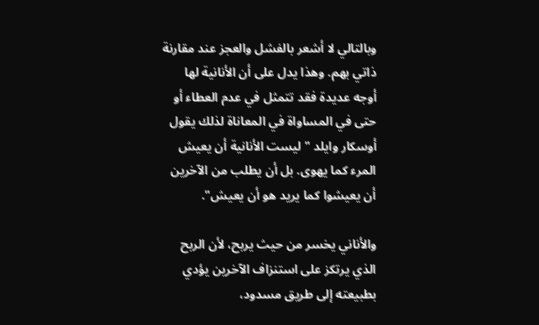وبالتالي لا أشعر بالفشل والعجز عند مقارنة ذاتي بهم. وهذا يدل على أن الأنانية لها أوجه عديدة فقد تتمثل في عدم العطاء أو حتى في المساواة في المعاناة لذلك يقول أوسكار وايلد "ليست الأنانية أن يعيش المرء كما يهوى. بل أن يطلب من الآخرين أن يعيشوا كما يريد هو أن يعيش".

والأناني يخسر من حيث يربح، لأن الربح الذي يرتكز على استنزاف الآخرين يؤدي بطبيعته إلى طريق مسدود،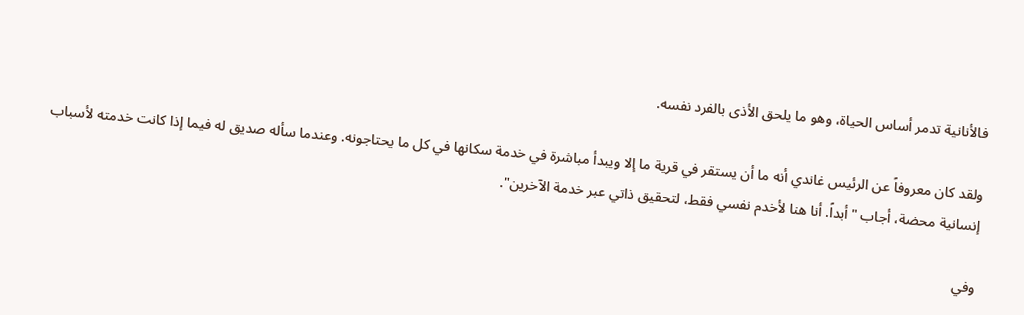فالأنانية تدمر أساس الحياة، وهو ما يلحق الأذى بالفرد نفسه.

ولقد كان معروفاً عن الرئيس غاندي أنه ما أن يستقر في قرية ما إلا ويبدأ مباشرة في خدمة سكانها في كل ما يحتاجونه. وعندما سأله صديق له فيما إذا كانت خدمته لأسباب إنسانية محضة، أجاب "أبداً. أنا هنا لأخدم نفسي فقط، لتحقيق ذاتي عبر خدمة الآخرين".

وفي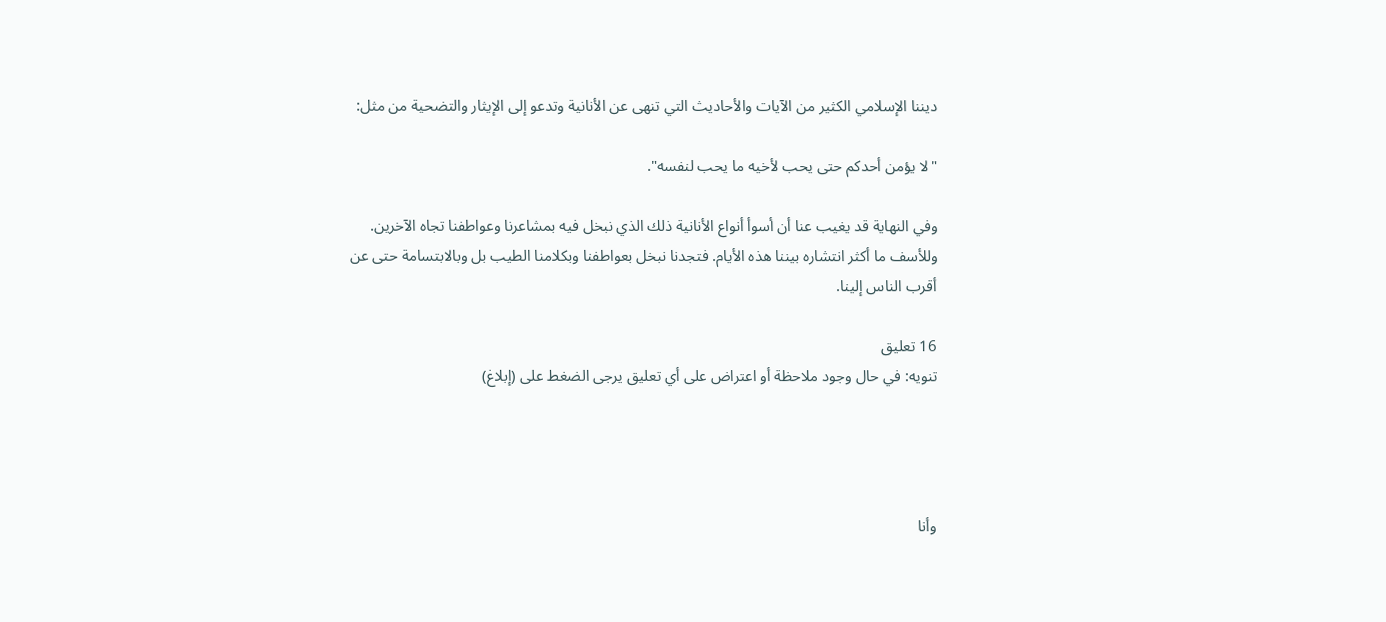ديننا الإسلامي الكثير من الآيات والأحاديث التي تنهى عن الأنانية وتدعو إلى الإيثار والتضحية من مثل:

"لا يؤمن أحدكم حتى يحب لأخيه ما يحب لنفسه".

وفي النهاية قد يغيب عنا أن أسوأ أنواع الأنانية ذلك الذي نبخل فيه بمشاعرنا وعواطفنا تجاه الآخرين. وللأسف ما أكثر انتشاره بيننا هذه الأيام. فتجدنا نبخل بعواطفنا وبكلامنا الطيب بل وبالابتسامة حتى عن أقرب الناس إلينا.

16 تعليق
تنويه: في حال وجود ملاحظة أو اعتراض على أي تعليق يرجى الضغط على (إبلاغ)




وأنا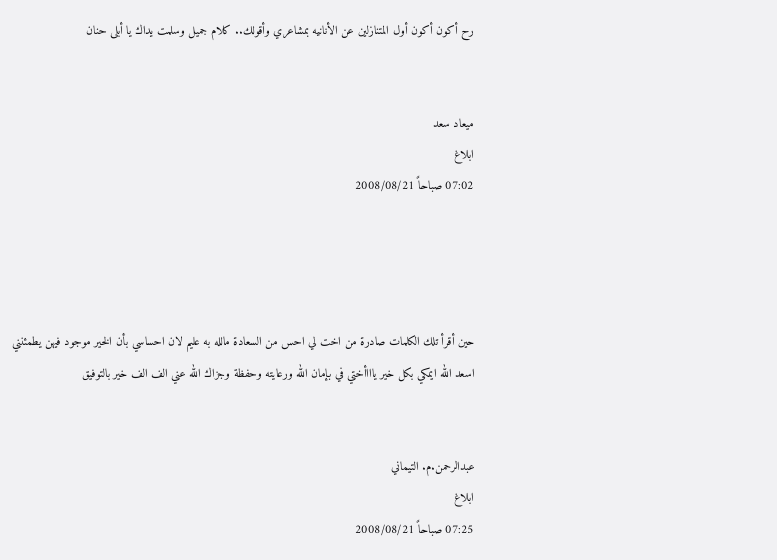رح أكون أكون أول المتنازلين عن الأنانيه بمشاعري وأقولك.. كلام جميل وسلمت يداك يا أبلى حنان


ميعاد سعد
ابلاغ
07:02 صباحاً 2008/08/21




حين أقرأ تلك الكلمات صادرة من اخت لي احس من السعادة مالله به عليم لان احساسي بأن الخير موجود فيهن يطمئنني
اسعد الله ايمكي بكل خير ياااأختي في بإمان الله ورعايته وحفظة وجزاك الله عني الف الف خير بالتوفيق


عبدالرحمن.م. التيماني
ابلاغ
07:25 صباحاً 2008/08/21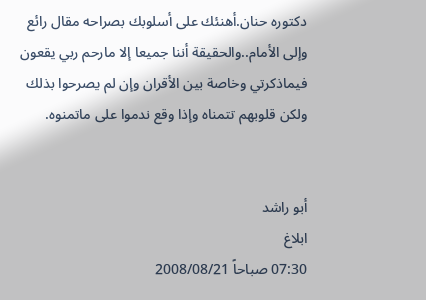دكتوره حنان.أهنئك على أسلوبك بصراحه مقال رائع وإلى الأمام..والحقيقة أننا جميعا إلا مارحم ربي يقعون فيماذكرتي وخاصة بين الأقران وإن لم يصرحوا بذلك ولكن قلوبهم تتمناه وإذا وقع ندموا على ماتمنوه.


أبو راشد
ابلاغ
07:30 صباحاً 2008/08/21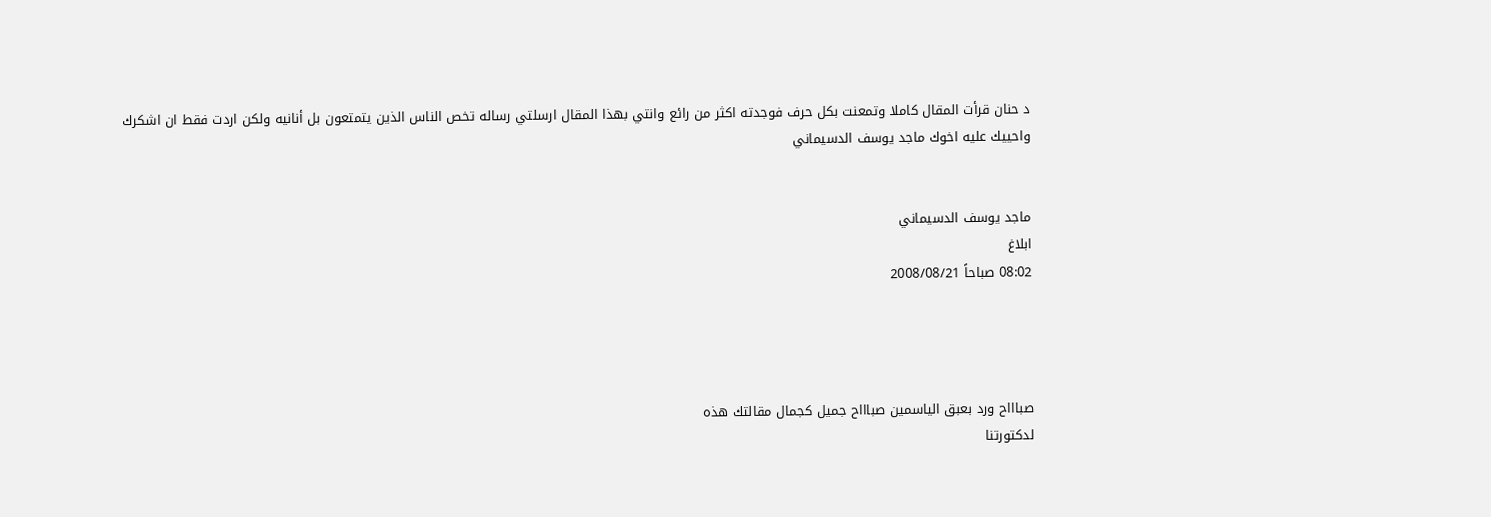د حنان قرأت المقال كاملا وتمعنت بكل حرف فوجدته اكثر من رائع وانتي بهذا المقال ارسلتي رساله تخص الناس الذين يتمتعون بل أنانيه ولكن اردت فقط ان اشكرك واحييك عليه اخوك ماجد يوسف الدسيماني


ماجد يوسف الدسيماني
ابلاغ
08:02 صباحاً 2008/08/21




صباااح ورد بعبق الياسمين صباااح جميل كجمال مقالتك هذه
لدكتورتنا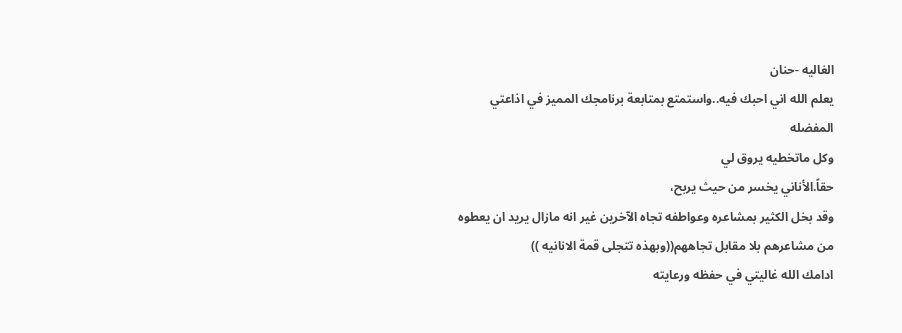الغاليه -حنان
يعلم الله اني احبك فيه..واستمتع بمتابعة برنامجك المميز في اذاعتي المفضله
وكل ماتخطيه يروق لي
حقاً.الأناني يخسر من حيث يربح،
وقد بخل الكثير بمشاعره وعواطفه تجاه الآخرين غير انه مازال يريد ان يعطوه من مشاعرهم بلا مقابل تجاههم((وبهذه تتجلى قمة الانانيه ))
ادامك الله غاليتي في حفظه ورعايته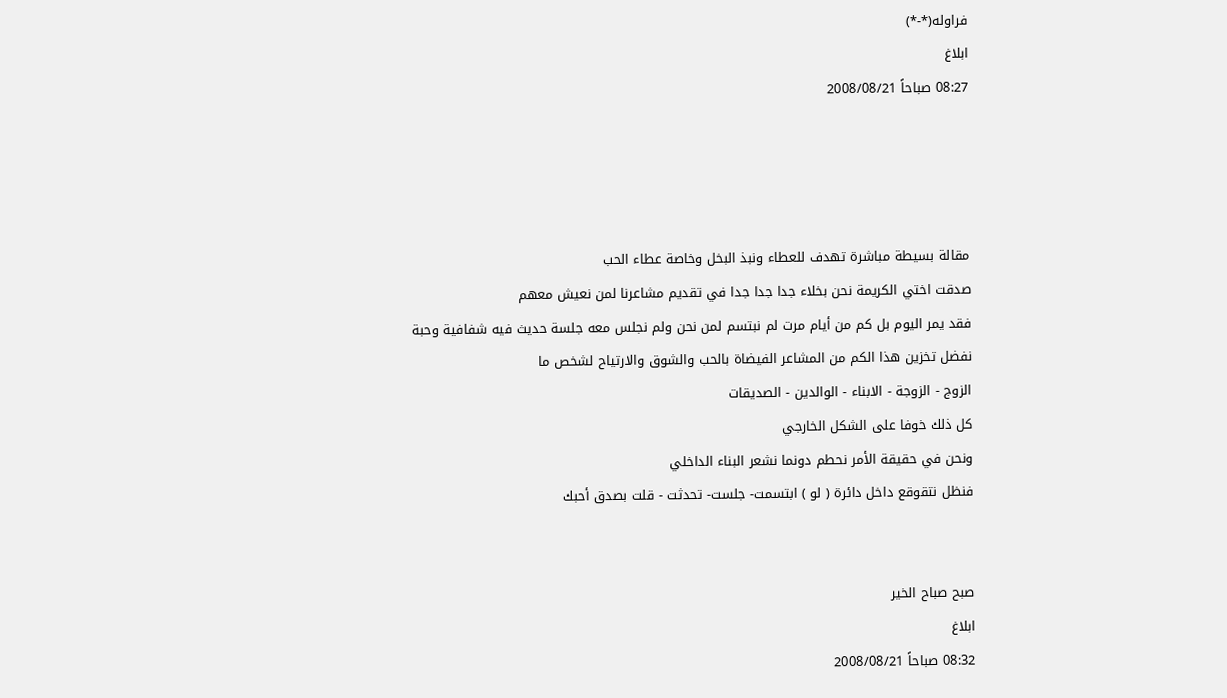فراوله(*-*)
ابلاغ
08:27 صباحاً 2008/08/21




مقالة بسيطة مباشرة تهدف للعطاء ونبذ البخل وخاصة عطاء الحب
صدقت اختي الكريمة نحن بخلاء جدا جدا جدا في تقديم مشاعرنا لمن نعيش معهم
فقد يمر اليوم بل كم من أيام مرت لم نبتسم لمن نحن ولم نجلس معه جلسة حديث فيه شفافية وحبة
نفضل تخزين هذا الكم من المشاعر الفيضاة بالحب والشوق والارتياح لشخص ما
الزوج - الزوجة - الابناء - الوالدين - الصديقات
كل ذلك خوفا على الشكل الخارجي
ونحن في حقيقة الأمر نحطم دونما نشعر البناء الداخلي
فنظل نتقوقع داخل دائرة ( لو ) ابتسمت- جلست- تحدثت - قلت بصدق أحبك


صبح صباح الخير
ابلاغ
08:32 صباحاً 2008/08/21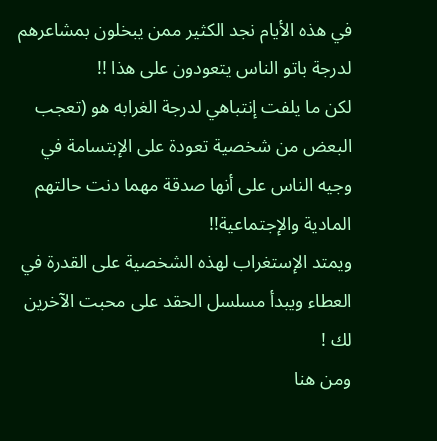في هذه الأيام نجد الكثير ممن يبخلون بمشاعرهم لدرجة باتو الناس يتعودون على هذا !!
لكن ما يلفت إنتباهي لدرجة الغرابه هو (تعجب البعض من شخصية تعودة على الإبتسامة في وجيه الناس على أنها صدقة مهما دنت حالتهم المادية والإجتماعية!!
ويمتد الإستغراب لهذه الشخصية على القدرة في العطاء ويبدأ مسلسل الحقد على محبت الآخرين لك !
ومن هنا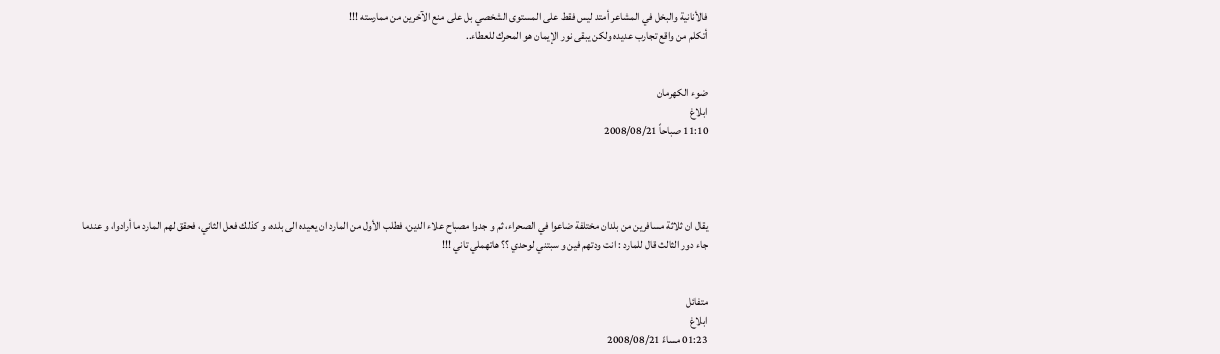فالأنانية والبخل في المشاعر أمتد ليس فقط على المستوى الشخصي بل على منع الآخرين من ممارسته !!!
أتكلم من واقع تجارب عديده ولكن يبقى نور الإيمان هو المحرك للعطاء..


ضوء الكهرمان
ابلاغ
11:10 صباحاً 2008/08/21




يقال ان ثلاثة مسافرين من بلدان مختلفة ضاعوا في الصحراء، ثم و جدوا مصباح علاء الدين، فطلب الأول من المارد ان يعيده الى بلده، و كذلك فعل الثاني، فحقق لهم المارد ما أرادوا، و عندما جاء دور الثالث قال للمارد : انت ودتهم فين و سبتني لوحدي ؟؟ هاتهملي تاني !!!


متفائل
ابلاغ
01:23 مساءً 2008/08/21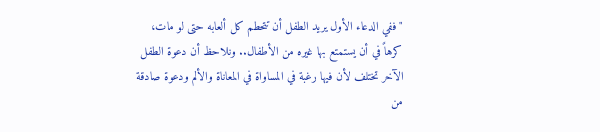"ففي الدعاء الأول يريد الطفل أن تتحطم كل ألعابه حتى لو مات، كرهاً في أن يستمتع بها غيره من الأطفال.. ونلاحظ أن دعوة الطفل الآخر تختلف لأن فيها رغبة في المساواة في المعاناة والألم ودعوة صادقة من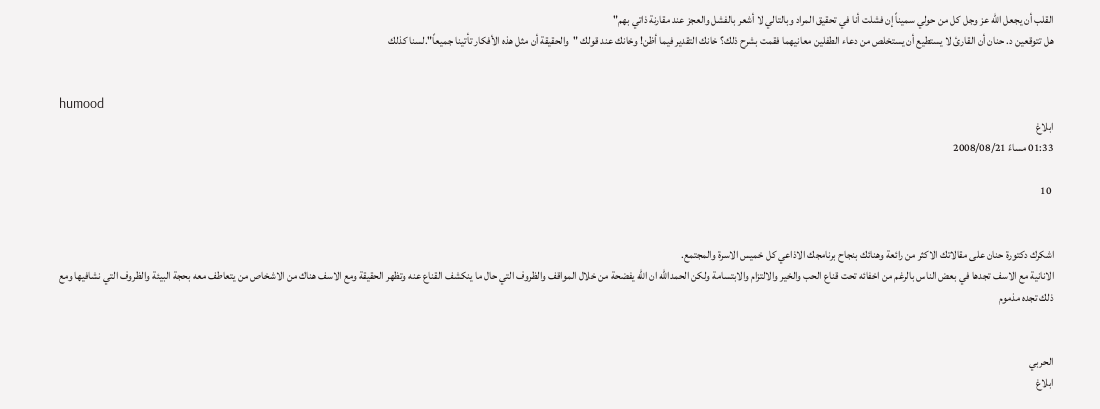القلب أن يجعل الله عز وجل كل من حولي سميناً إن فشلت أنا في تحقيق المراد وبالتالي لا أشعر بالفشل والعجز عند مقارنة ذاتي بهم"
هل تتوقعين د. حنان أن القارئ لا يستطيع أن يستخلص من دعاء الطفلين معانيهما فقمت بشرح ذلك؟ خانك التقدير فيما أظن! وخانك عند قولك "والحقيقة أن مثل هذه الأفكار تأتينا جميعاً".لسنا كذلك


humood
ابلاغ
01:33 مساءً 2008/08/21

 10


اشكرك دكتورة حنان على مقالاتك الاكثر من رائعة وهنائك بنجاح برنامجك الاذاعي كل خميس الاسرة والمجتمع.
الانانية مع الاسف تجدها في بعض الناس بالرغم من اخفائه تحت قناع الحب والخير والالتزام والابتسامة ولكن الحمدالله ان الله يفضحة من خلال المواقف والظروف التي حال ما ينكشف القناع عنه وتظهر الحقيقة ومع الاسف هناك من الاشخاص من يتعاطف معه بحجة البيئة والظروف التي نشافيها ومع ذلك تجده مذموم


الحربي
ابلاغ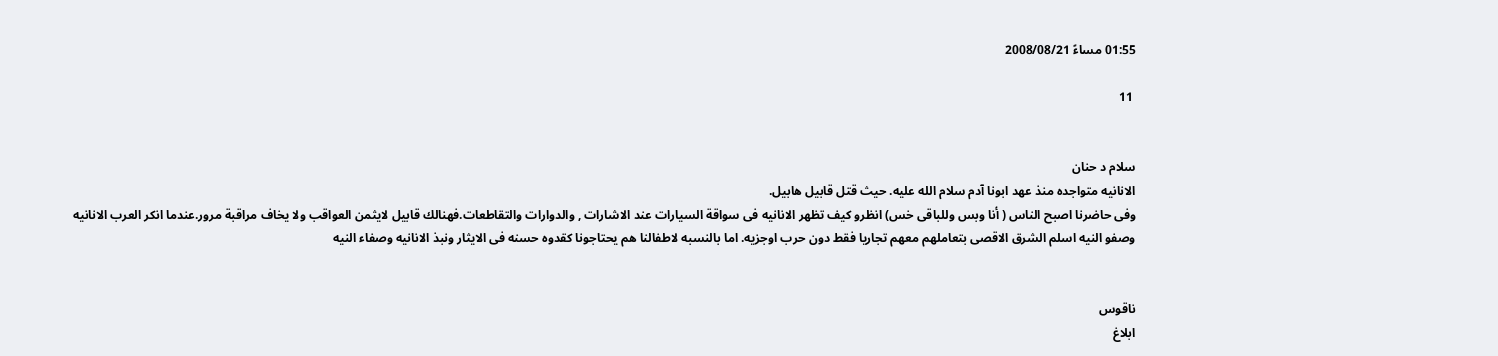01:55 مساءً 2008/08/21

 11


سلام د حنان
الانانيه متواجده منذ عهد ابونا آدم سلام الله عليه. حيث قتل قابيل هابيل.
وفى حاضرنا اصبح الناس ( أنا وبس وللباقى خس) انظرو كيف تظهر الانانيه فى سواقة السيارات عند الاشارات , والدوارات والتقاطعات.فهنالك قابيل لايثمن العواقب ولا يخاف مراقبة مرور.عندما انكر العرب الانانيه وصفو النيه اسلم الشرق الاقصى بتعاملهم معهم تجاريا فقط دون حرب اوجزيه. اما بالنسبه لاطفالنا هم يحتاجونا كقدوه حسنه فى الايثار ونبذ الانانيه وصفاء النيه


ناقوس
ابلاغ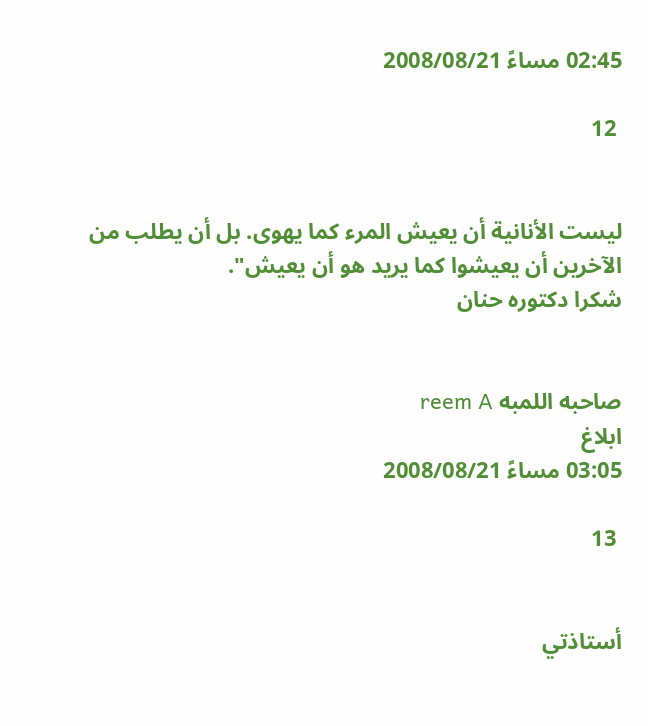02:45 مساءً 2008/08/21

 12


ليست الأنانية أن يعيش المرء كما يهوى. بل أن يطلب من الآخرين أن يعيشوا كما يريد هو أن يعيش".
شكرا دكتوره حنان


صاحبه اللمبه reem A
ابلاغ
03:05 مساءً 2008/08/21

 13


أستاذتي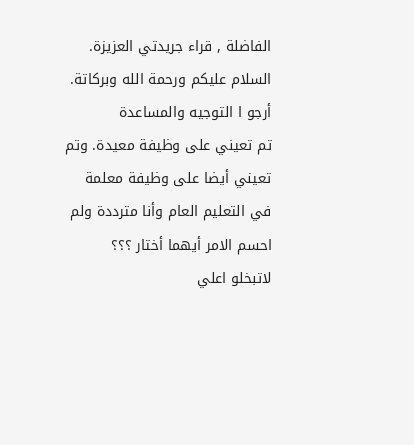الفاضلة , قراء جريدتي العزيزة.
السلام عليكم ورحمة الله وبركاتة. أرجو ا التوجيه والمساعدة
تم تعيني على وظيفة معيدة. وتم تعيني أيضا على وظيفة معلمة في التعليم العام وأنا مترددة ولم احسم الامر أيهما أختار ؟؟؟
لاتبخلو اعلي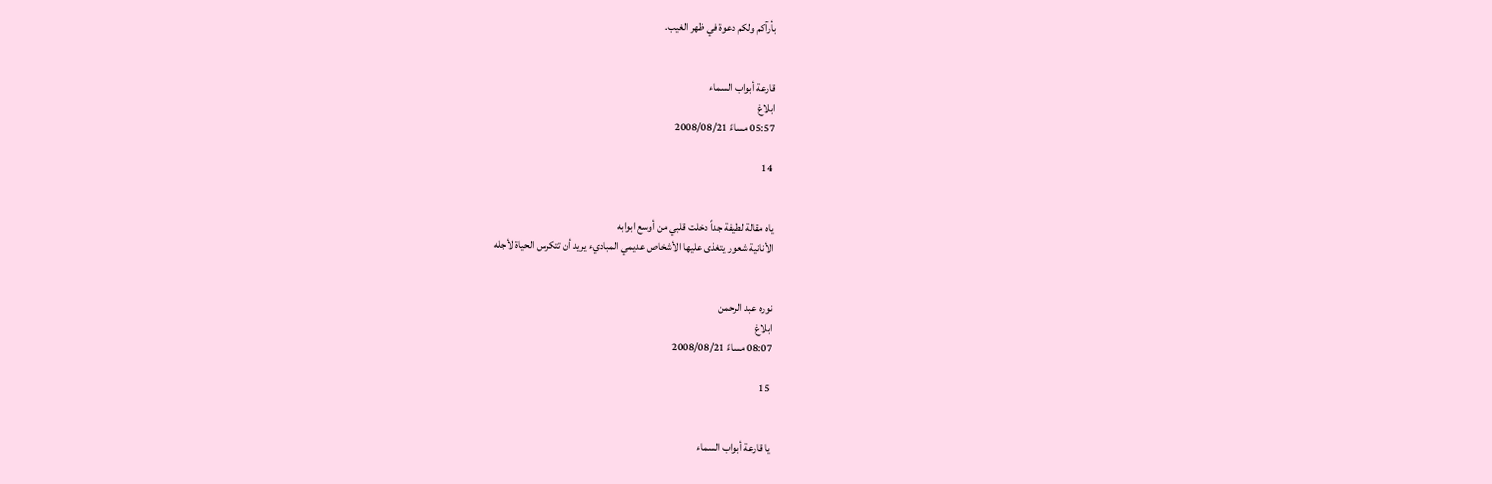بأرآكم ولكم دعوة في ظهر الغيب.


قارعة أبواب السماء
ابلاغ
05:57 مساءً 2008/08/21

 14


ياه مقالة لطيفة جداً دخلت قلبي من أوسع ابوابه
الأنانية شعور يتغذى عليها الأشخاص عديمي المباديء يريد أن تتكرس الحياة لأجله


نوره عبد الرحمن
ابلاغ
08:07 مساءً 2008/08/21

 15


يا قارعة أبواب السماء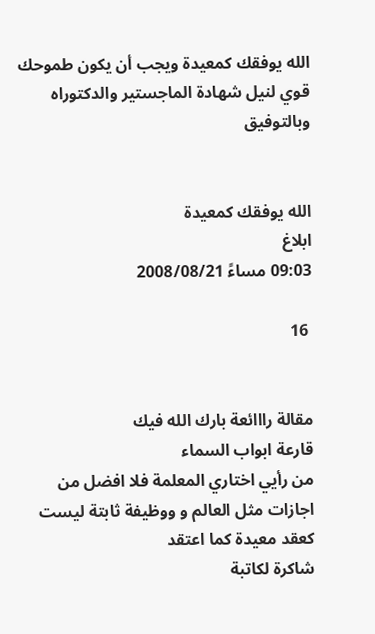الله يوفقك كمعيدة ويجب أن يكون طموحك
قوي لنيل شهادة الماجستير والدكتوراه وبالتوفيق


الله يوفقك كمعيدة
ابلاغ
09:03 مساءً 2008/08/21

 16


مقالة رااائعة بارك الله فيك
قارعة ابواب السماء
من رأيي اختاري المعلمة فلا افضل من اجازات مثل العالم و ووظيفة ثابتة ليست كعقد معيدة كما اعتقد
شاكرة لكاتبة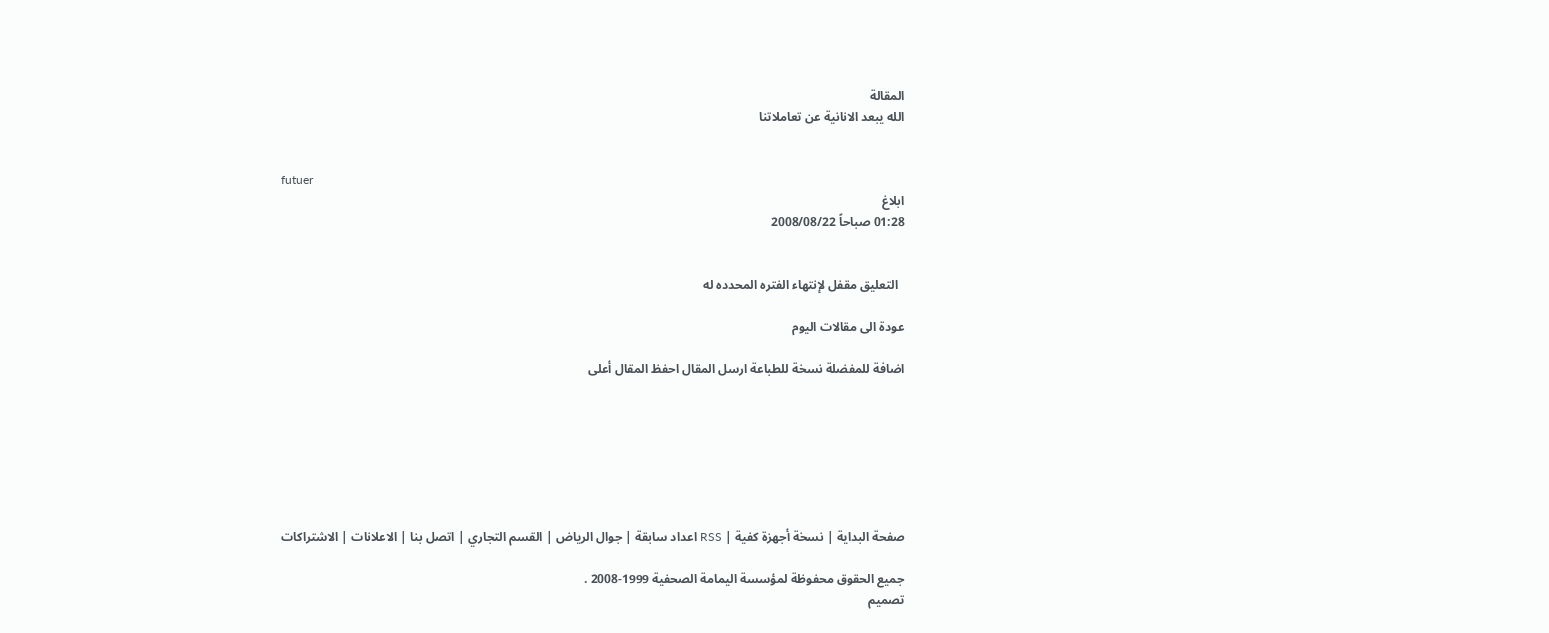المقالة
الله يبعد الانانية عن تعاملاتنا


futuer
ابلاغ
01:28 صباحاً 2008/08/22


  التعليق مقفل لإنتهاء الفتره المحدده له

عودة الى مقالات اليوم

اضافة للمفضلة نسخة للطباعة ارسل المقال احفظ المقال أعلى







صفحة البداية | نسخة أجهزة كفية | RSS اعداد سابقة | جوال الرياض | القسم التجاري | اتصل بنا | الاعلانات | الاشتراكات

جميع الحقوق محفوظة لمؤسسة اليمامة الصحفية 1999-2008 .
تصميم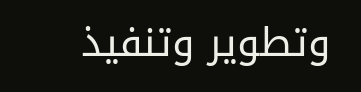وتطوير وتنفيذ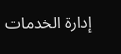إدارة الخدمات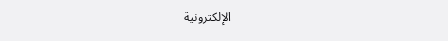الإلكترونية